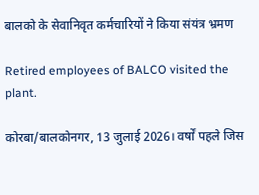बालको के सेवानिवृत कर्मचारियों ने किया संयंत्र भ्रमण

Retired employees of BALCO visited the plant.

कोरबा/बालकोनगर, 13 जुलाई 2026। वर्षों पहले जिस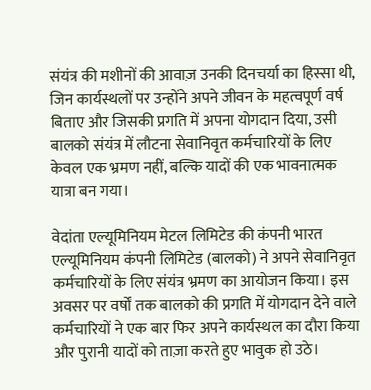संयंत्र की मशीनों की आवाज़ उनकी दिनचर्या का हिस्सा थी, जिन कार्यस्थलों पर उन्होंने अपने जीवन के महत्वपूर्ण वर्ष बिताए और जिसकी प्रगति में अपना योगदान दिया, उसी बालको संयंत्र में लौटना सेवानिवृत कर्मचारियों के लिए केवल एक भ्रमण नहीं, बल्कि यादों की एक भावनात्मक यात्रा बन गया।

वेदांता एल्यूमिनियम मेटल लिमिटेड की कंपनी भारत एल्यूमिनियम कंपनी लिमिटेड (बालको) ने अपने सेवानिवृत कर्मचारियों के लिए संयंत्र भ्रमण का आयोजन किया। इस अवसर पर वर्षों तक बालको की प्रगति में योगदान देने वाले कर्मचारियों ने एक बार फिर अपने कार्यस्थल का दौरा किया और पुरानी यादों को ताज़ा करते हुए भावुक हो उठे।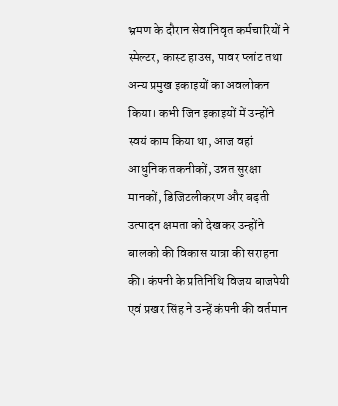भ्रमण के दौरान सेवानिवृत कर्मचारियों ने स्मेल्टर, कास्ट हाउस, पावर प्लांट तथा अन्य प्रमुख इकाइयों का अवलोकन किया। कभी जिन इकाइयों में उन्होंने स्वयं काम किया था, आज वहां आधुनिक तकनीकों, उन्नत सुरक्षा मानकों, डिजिटलीकरण और बढ़ती उत्पादन क्षमता को देखकर उन्होंने बालको की विकास यात्रा की सराहना की। कंपनी के प्रतिनिथि विजय बाजपेयी एवं प्रखर सिंह ने उन्हें कंपनी की वर्तमान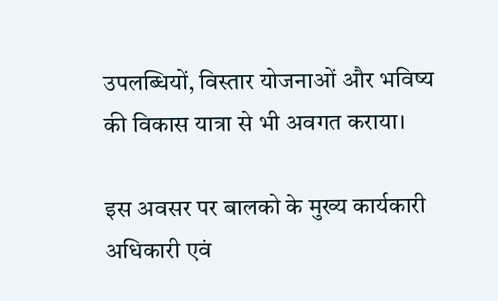उपलब्धियों, विस्तार योजनाओं और भविष्य की विकास यात्रा से भी अवगत कराया।

इस अवसर पर बालको के मुख्य कार्यकारी अधिकारी एवं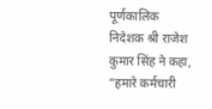पूर्णकालिक निदेशक श्री राजेश कुमार सिंह ने कहा, “हमारे कर्मचारी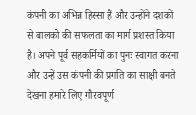कंपनी का अभिन्न हिस्सा हैं और उन्होंने दशकों से बालको की सफलता का मार्ग प्रशस्त किया है। अपने पूर्व सहकर्मियों का पुनः स्वागत करना और उन्हें उस कंपनी की प्रगति का साक्षी बनते देखना हमारे लिए गौरवपूर्ण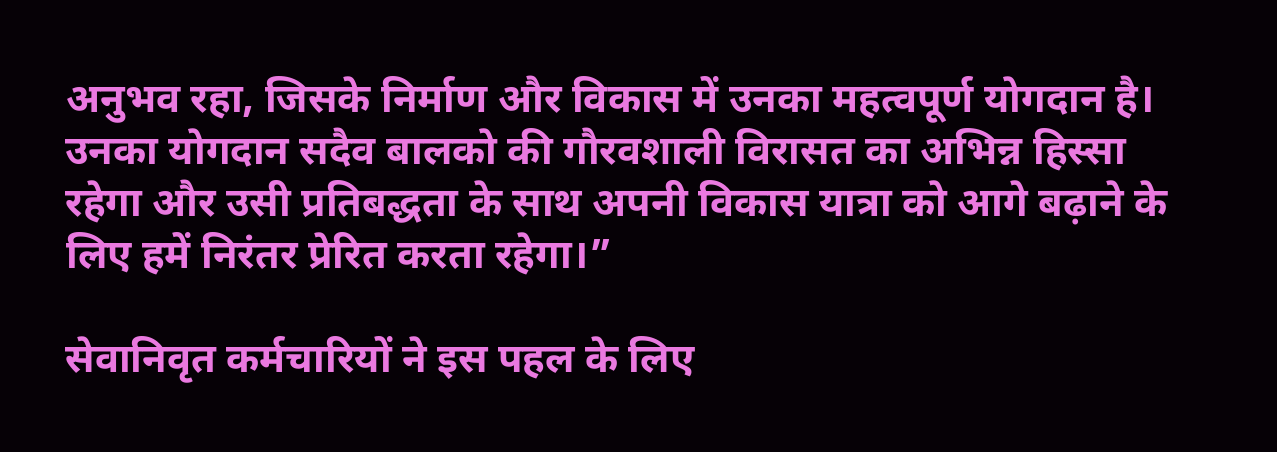अनुभव रहा, जिसके निर्माण और विकास में उनका महत्वपूर्ण योगदान है। उनका योगदान सदैव बालको की गौरवशाली विरासत का अभिन्न हिस्सा रहेगा और उसी प्रतिबद्धता के साथ अपनी विकास यात्रा को आगे बढ़ाने के लिए हमें निरंतर प्रेरित करता रहेगा।”

सेवानिवृत कर्मचारियों ने इस पहल के लिए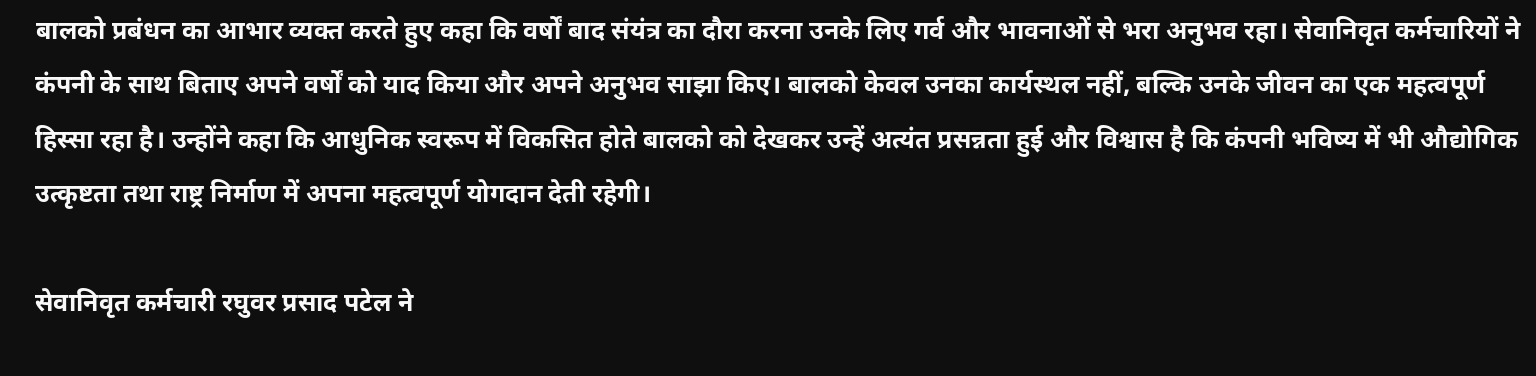बालको प्रबंधन का आभार व्यक्त करते हुए कहा कि वर्षों बाद संयंत्र का दौरा करना उनके लिए गर्व और भावनाओं से भरा अनुभव रहा। सेवानिवृत कर्मचारियों ने कंपनी के साथ बिताए अपने वर्षों को याद किया और अपने अनुभव साझा किए। बालको केवल उनका कार्यस्थल नहीं, बल्कि उनके जीवन का एक महत्वपूर्ण हिस्सा रहा है। उन्होंने कहा कि आधुनिक स्वरूप में विकसित होते बालको को देखकर उन्हें अत्यंत प्रसन्नता हुई और विश्वास है कि कंपनी भविष्य में भी औद्योगिक उत्कृष्टता तथा राष्ट्र निर्माण में अपना महत्वपूर्ण योगदान देती रहेगी।

सेवानिवृत कर्मचारी रघुवर प्रसाद पटेल ने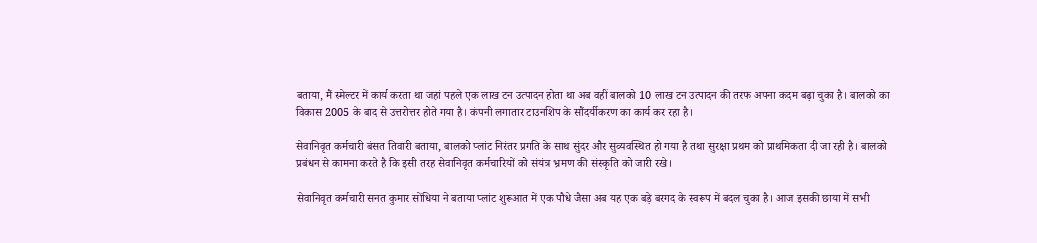बताया, मैं स्मेल्टर में कार्य करता था जहां पहले एक लाख टन उत्पादन होता था अब वहीं बालको 10 लाख टन उत्पादन की तरफ अपना कदम बढ़ा चुका है। बालको का विकास 2005 के बाद से उत्तरोत्तर होते गया है। कंपनी लगातार टाउनशिप के सौंदर्यीकरण का कार्य कर रहा है।

सेवानिवृत कर्मचारी बंसत तिवारी बताया, बालको प्लांट निरंतर प्रगति के साथ सुंदर और सुव्यवस्थित हो गया है तथा सुरक्षा प्रथम को प्राथमिकता दी जा रही है। बालको प्रबंधन से कामना करते है कि इसी तरह सेवानिवृत कर्मचारियों को संयंत्र भ्रमण की संस्कृति को जारी रखे।

सेवानिवृत कर्मचारी सनत कुमार सोंधिया ने बताया प्लांट शुरूआत में एक पौधे जैसा अब यह एक बड़े बरगद के स्वरूप में बदल चुका है। आज इसकी छाया में सभी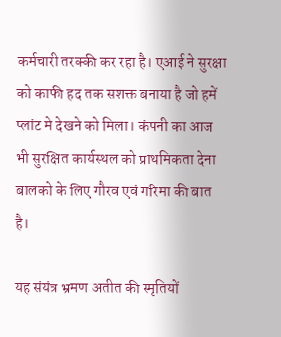कर्मचारी तरक्की कर रहा है। एआई ने सुरक्षा को काफी हद तक सशक्त बनाया है जो हमें प्लांट मे देखने को मिला। कंपनी का आज भी सुरक्षित कार्यस्थल को प्राथमिकता देना बालको के लिए गौरव एवं गरिमा की बात है।

यह संयंत्र भ्रमण अतीत की स्मृतियों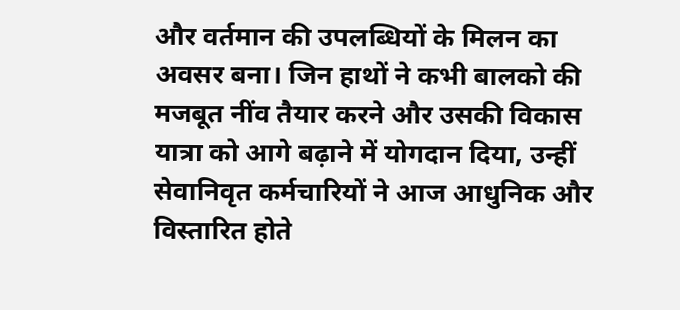और वर्तमान की उपलब्धियों के मिलन का अवसर बना। जिन हाथों ने कभी बालको की मजबूत नींव तैयार करने और उसकी विकास यात्रा को आगे बढ़ाने में योगदान दिया, उन्हीं सेवानिवृत कर्मचारियों ने आज आधुनिक और विस्तारित होते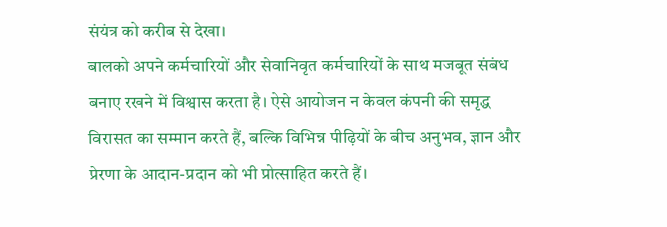संयंत्र को करीब से देखा।
बालको अपने कर्मचारियों और सेवानिवृत कर्मचारियों के साथ मजबूत संबंध बनाए रखने में विश्वास करता है। ऐसे आयोजन न केवल कंपनी की समृद्ध विरासत का सम्मान करते हैं, बल्कि विभिन्न पीढ़ियों के बीच अनुभव, ज्ञान और प्रेरणा के आदान-प्रदान को भी प्रोत्साहित करते हैं।